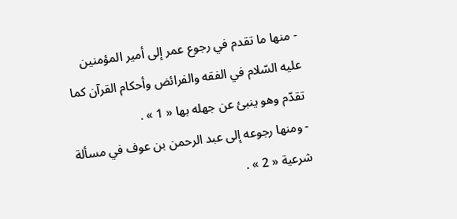- منها ما تقدم في رجوع عمر إلى أمير المؤمنين عليه السّلام في الفقه والفرائض وأحكام القرآن كما تقدّم وهو ينبئ عن جهله بها « 1 » .
- ومنها رجوعه إلى عبد الرحمن بن عوف في مسألة شرعية « 2 » .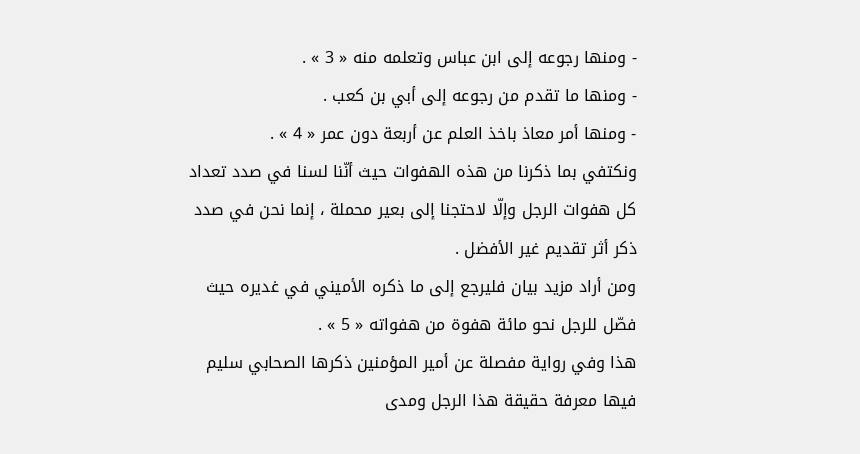- ومنها رجوعه إلى ابن عباس وتعلمه منه « 3 » .
- ومنها ما تقدم من رجوعه إلى أبي بن كعب .
- ومنها أمر معاذ باخذ العلم عن أربعة دون عمر « 4 » .
ونكتفي بما ذكرنا من هذه الهفوات حيث أنّنا لسنا في صدد تعداد كل هفوات الرجل وإلّا لاحتجنا إلى بعير محملة ، إنما نحن في صدد ذكر أثر تقديم غير الأفضل .
ومن أراد مزيد بيان فليرجع إلى ما ذكره الأميني في غديره حيث فصّل للرجل نحو مائة هفوة من هفواته « 5 » .
هذا وفي رواية مفصلة عن أمير المؤمنين ذكرها الصحابي سليم فيها معرفة حقيقة هذا الرجل ومدى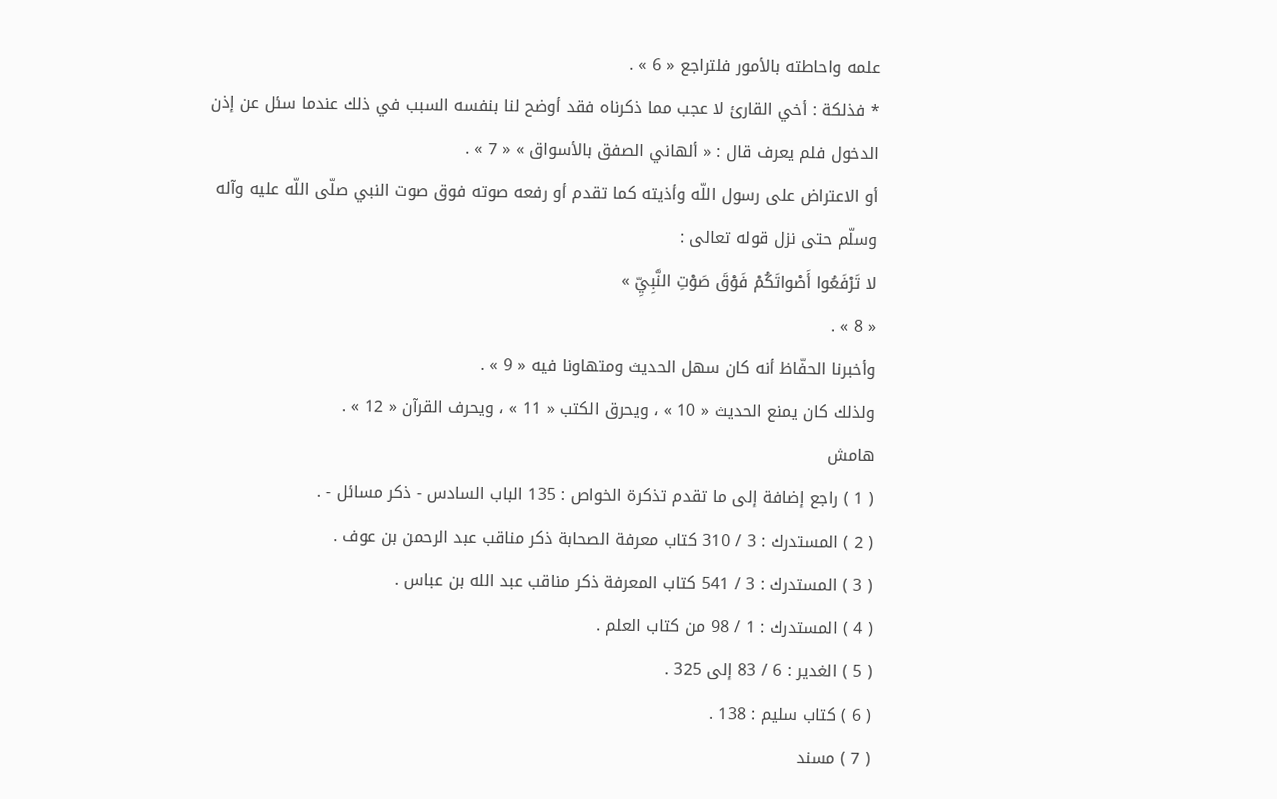علمه واحاطته بالأمور فلتراجع « 6 » .
* فذلكة : أخي القارئ لا عجب مما ذكرناه فقد أوضح لنا بنفسه السبب في ذلك عندما سئل عن إذن الدخول فلم يعرف قال : « ألهاني الصفق بالأسواق » « 7 » .
أو الاعتراض على رسول اللّه وأذيته كما تقدم أو رفعه صوته فوق صوت النبي صلّى اللّه عليه وآله وسلّم حتى نزل قوله تعالى :
لا تَرْفَعُوا أَصْواتَكُمْ فَوْقَ صَوْتِ النَّبِيِّ »
« 8 » .
وأخبرنا الحفّاظ أنه كان سهل الحديث ومتهاونا فيه « 9 » .
ولذلك كان يمنع الحديث « 10 » ، ويحرق الكتب « 11 » ، ويحرف القرآن « 12 » .
هامش
( 1 ) راجع إضافة إلى ما تقدم تذكرة الخواص : 135 الباب السادس - ذكر مسائل - .
( 2 ) المستدرك : 3 / 310 كتاب معرفة الصحابة ذكر مناقب عبد الرحمن بن عوف .
( 3 ) المستدرك : 3 / 541 كتاب المعرفة ذكر مناقب عبد الله بن عباس .
( 4 ) المستدرك : 1 / 98 من كتاب العلم .
( 5 ) الغدير : 6 / 83 إلى 325 .
( 6 ) كتاب سليم : 138 .
( 7 ) مسند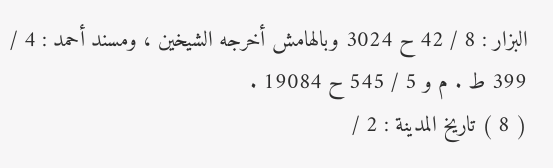البزار : 8 / 42 ح 3024 وبالهامش أخرجه الشيخين ، ومسند أحمد : 4 / 399 ط . م و 5 / 545 ح 19084 .
( 8 ) تاريخ المدينة : 2 /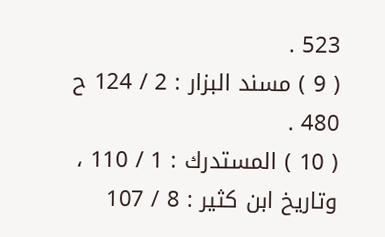523 .
( 9 ) مسند البزار : 2 / 124 ح 480 .
( 10 ) المستدرك : 1 / 110 ، وتاريخ ابن كثير : 8 / 107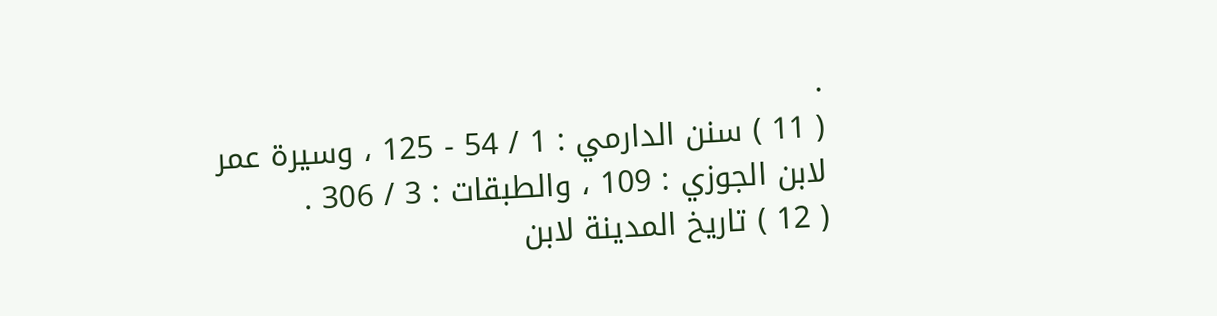.
( 11 ) سنن الدارمي : 1 / 54 - 125 ، وسيرة عمر لابن الجوزي : 109 ، والطبقات : 3 / 306 .
( 12 ) تاريخ المدينة لابن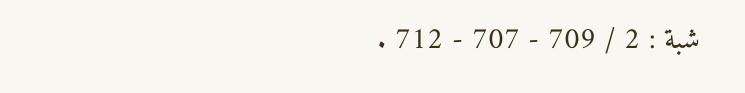شبة : 2 / 709 - 707 - 712 .